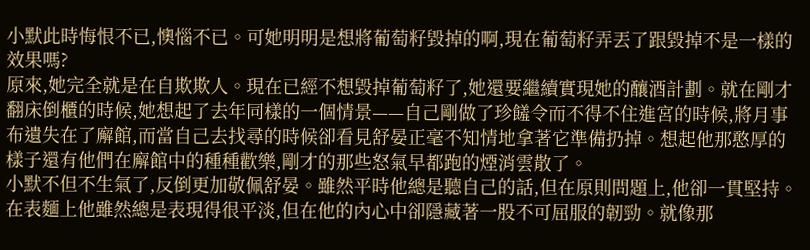小默此時悔恨不已,懊惱不已。可她明明是想將葡萄籽毀掉的啊,現在葡萄籽弄丟了跟毀掉不是一樣的效果嗎?
原來,她完全就是在自欺欺人。現在已經不想毀掉葡萄籽了,她還要繼續實現她的釀酒計劃。就在剛才翻床倒櫃的時候,她想起了去年同樣的一個情景——自己剛做了珍饈令而不得不住進宮的時候,將月事布遺失在了廨館,而當自己去找尋的時候卻看見舒晏正毫不知情地拿著它準備扔掉。想起他那憨厚的樣子還有他們在廨館中的種種歡樂,剛才的那些怒氣早都跑的煙消雲散了。
小默不但不生氣了,反倒更加敬佩舒晏。雖然平時他總是聽自己的話,但在原則問題上,他卻一貫堅持。在表麵上他雖然總是表現得很平淡,但在他的內心中卻隱藏著一股不可屈服的韌勁。就像那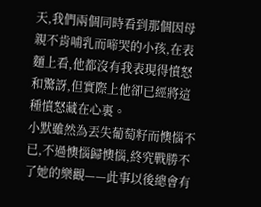天,我們兩個同時看到那個因母親不肯哺乳而啼哭的小孩,在表麵上看,他都沒有我表現得憤怒和驚訝,但實際上他卻已經將這種憤怒藏在心裏。
小默雖然為丟失葡萄籽而懊惱不已,不過懊惱歸懊惱,終究戰勝不了她的樂觀——此事以後總會有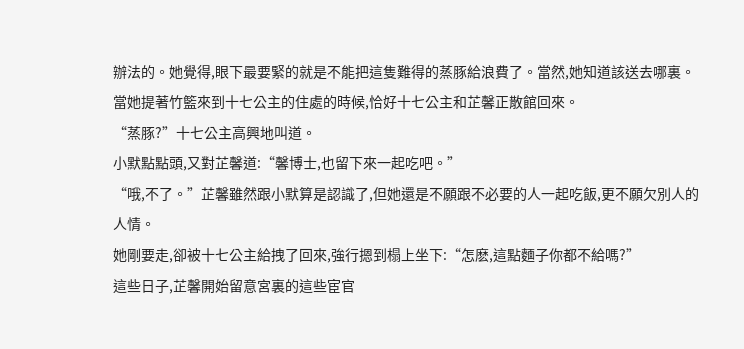辦法的。她覺得,眼下最要緊的就是不能把這隻難得的蒸豚給浪費了。當然,她知道該送去哪裏。當她提著竹籃來到十七公主的住處的時候,恰好十七公主和芷馨正散館回來。
“蒸豚?”十七公主高興地叫道。
小默點點頭,又對芷馨道:“馨博士,也留下來一起吃吧。”
“哦,不了。”芷馨雖然跟小默算是認識了,但她還是不願跟不必要的人一起吃飯,更不願欠別人的人情。
她剛要走,卻被十七公主給拽了回來,強行摁到榻上坐下:“怎麽,這點麵子你都不給嗎?”
這些日子,芷馨開始留意宮裏的這些宦官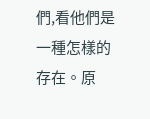們,看他們是一種怎樣的存在。原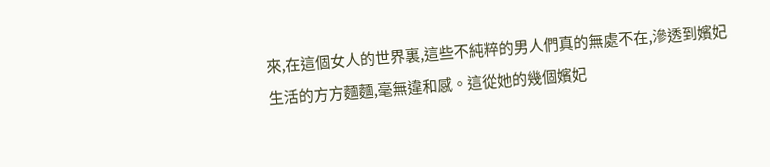來,在這個女人的世界裏,這些不純粹的男人們真的無處不在,滲透到嬪妃生活的方方麵麵,毫無違和感。這從她的幾個嬪妃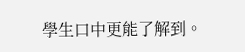學生口中更能了解到。